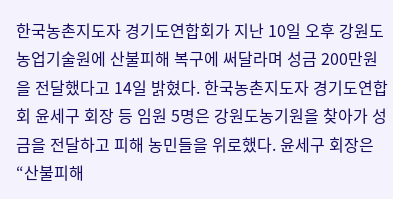한국농촌지도자 경기도연합회가 지난 10일 오후 강원도농업기술원에 산불피해 복구에 써달라며 성금 200만원을 전달했다고 14일 밝혔다. 한국농촌지도자 경기도연합회 윤세구 회장 등 임원 5명은 강원도농기원을 찾아가 성금을 전달하고 피해 농민들을 위로했다. 윤세구 회장은 “산불피해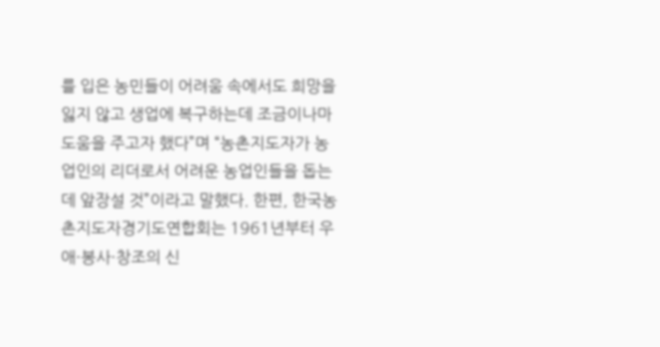를 입은 농민들이 어려움 속에서도 희망을 잃지 않고 생업에 복구하는데 조금이나마 도움을 주고자 했다”며 “농촌지도자가 농업인의 리더로서 어려운 농업인들을 돕는데 앞장설 것”이라고 말했다. 한편, 한국농촌지도자경기도연합회는 1961년부터 우애·봉사·창조의 신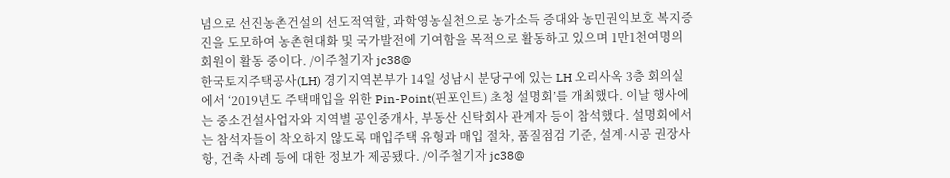념으로 선진농촌건설의 선도적역할, 과학영농실천으로 농가소득 증대와 농민권익보호 복지증진을 도모하여 농촌현대화 및 국가발전에 기여함을 목적으로 활동하고 있으며 1만1천여명의 회원이 활동 중이다. /이주철기자 jc38@
한국토지주택공사(LH) 경기지역본부가 14일 성남시 분당구에 있는 LH 오리사옥 3층 회의실에서 ‘2019년도 주택매입을 위한 Pin-Point(핀포인트) 초청 설명회’를 개최했다. 이날 행사에는 중소건설사업자와 지역별 공인중개사, 부동산 신탁회사 관계자 등이 참석했다. 설명회에서는 참석자들이 착오하지 않도록 매입주택 유형과 매입 절차, 품질점검 기준, 설계·시공 권장사항, 건축 사례 등에 대한 정보가 제공됐다. /이주철기자 jc38@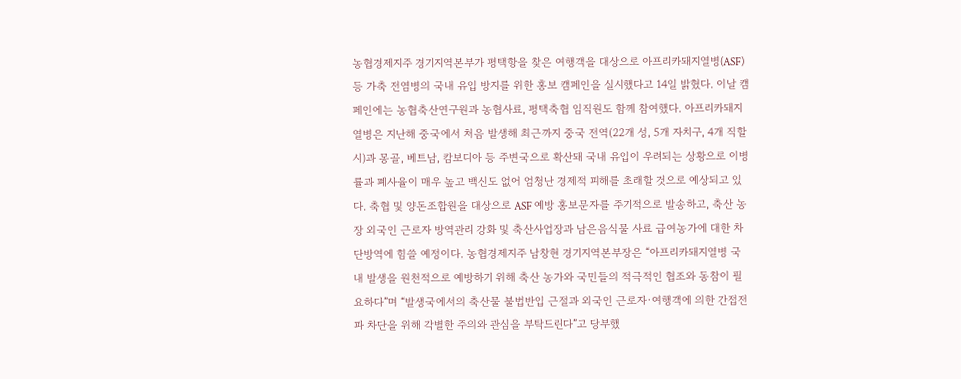농협경제지주 경기지역본부가 평택항을 찾은 여행객을 대상으로 아프리카돼지열병(ASF) 등 가축 전염병의 국내 유입 방지를 위한 홍보 캠페인을 실시했다고 14일 밝혔다. 이날 캠페인에는 농협축산연구원과 농협사료, 평택축협 임직원도 함께 참여했다. 아프리카돼지열병은 지난해 중국에서 처음 발생해 최근까지 중국 전역(22개 성, 5개 자치구, 4개 직할시)과 몽골, 베트남, 캄보디아 등 주변국으로 확산돼 국내 유입이 우려되는 상황으로 이병률과 폐사율이 매우 높고 백신도 없어 엄청난 경제적 피해를 초래할 것으로 예상되고 있다. 축협 및 양돈조합원을 대상으로 ASF 예방 홍보문자를 주기적으로 발송하고, 축산 농장 외국인 근로자 방역관리 강화 및 축산사업장과 남은음식물 사료 급여농가에 대한 차단방역에 힘쓸 예정이다. 농협경제지주 남창현 경기지역본부장은 “아프리카돼지열병 국내 발생을 원천적으로 예방하기 위해 축산 농가와 국민들의 적극적인 협조와 동참이 필요하다”며 “발생국에서의 축산물 불법반입 근절과 외국인 근로자·여행객에 의한 간접전파 차단을 위해 각별한 주의와 관심을 부탁드린다”고 당부했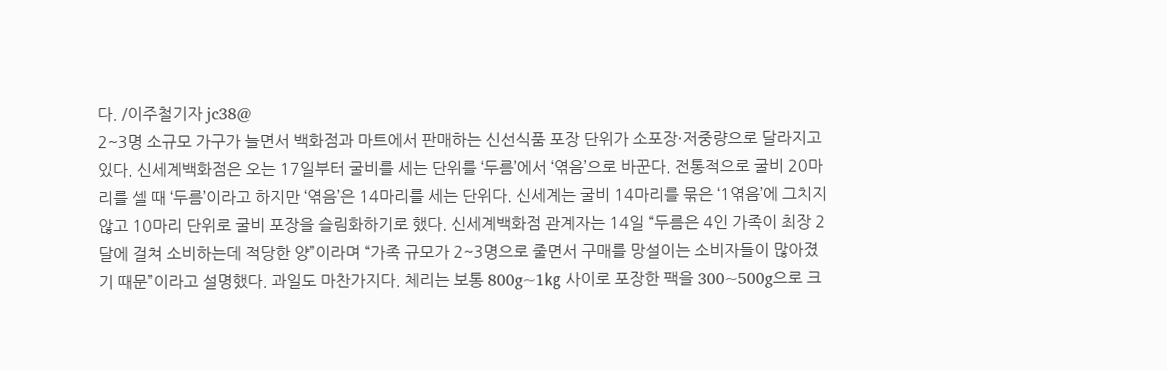다. /이주철기자 jc38@
2~3명 소규모 가구가 늘면서 백화점과 마트에서 판매하는 신선식품 포장 단위가 소포장·저중량으로 달라지고 있다. 신세계백화점은 오는 17일부터 굴비를 세는 단위를 ‘두름’에서 ‘엮음’으로 바꾼다. 전통적으로 굴비 20마리를 셀 때 ‘두름’이라고 하지만 ‘엮음’은 14마리를 세는 단위다. 신세계는 굴비 14마리를 묶은 ‘1엮음’에 그치지 않고 10마리 단위로 굴비 포장을 슬림화하기로 했다. 신세계백화점 관계자는 14일 “두름은 4인 가족이 최장 2달에 걸쳐 소비하는데 적당한 양”이라며 “가족 규모가 2~3명으로 줄면서 구매를 망설이는 소비자들이 많아졌기 때문”이라고 설명했다. 과일도 마찬가지다. 체리는 보통 800g~1㎏ 사이로 포장한 팩을 300~500g으로 크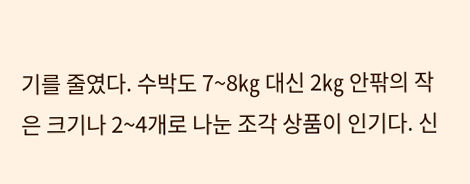기를 줄였다. 수박도 7~8㎏ 대신 2㎏ 안팎의 작은 크기나 2~4개로 나눈 조각 상품이 인기다. 신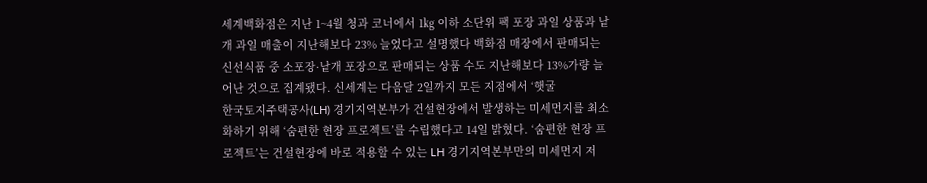세계백화점은 지난 1~4월 청과 코너에서 1㎏ 이하 소단위 팩 포장 과일 상품과 낱개 과일 매출이 지난해보다 23% 늘었다고 설명했다 백화점 매장에서 판매되는 신선식품 중 소포장·낱개 포장으로 판매되는 상품 수도 지난해보다 13%가량 늘어난 것으로 집계됐다. 신세계는 다음달 2일까지 모든 지점에서 ‘햇굴
한국토지주택공사(LH) 경기지역본부가 건설현장에서 발생하는 미세먼지를 최소화하기 위해 ‘숨편한 현장 프로젝트’를 수립했다고 14일 밝혔다. ‘숨편한 현장 프로젝트’는 건설현장에 바로 적용할 수 있는 LH 경기지역본부만의 미세먼지 저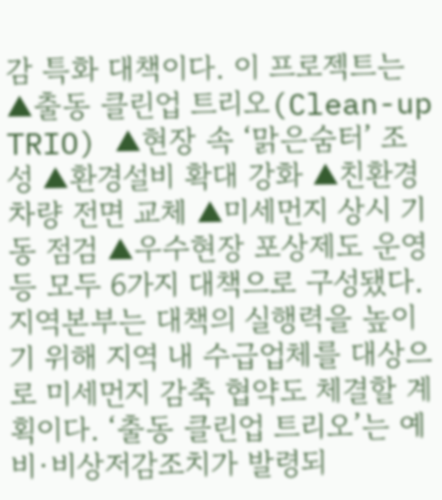감 특화 대책이다. 이 프로젝트는 ▲출동 클린업 트리오(Clean-up TRIO) ▲현장 속 ‘맑은숨터’ 조성 ▲환경설비 확대 강화 ▲친환경차량 전면 교체 ▲미세먼지 상시 기동 점검 ▲우수현장 포상제도 운영 등 모두 6가지 대책으로 구성됐다. 지역본부는 대책의 실행력을 높이기 위해 지역 내 수급업체를 대상으로 미세먼지 감축 협약도 체결할 계획이다. ‘출동 클린업 트리오’는 예비·비상저감조치가 발령되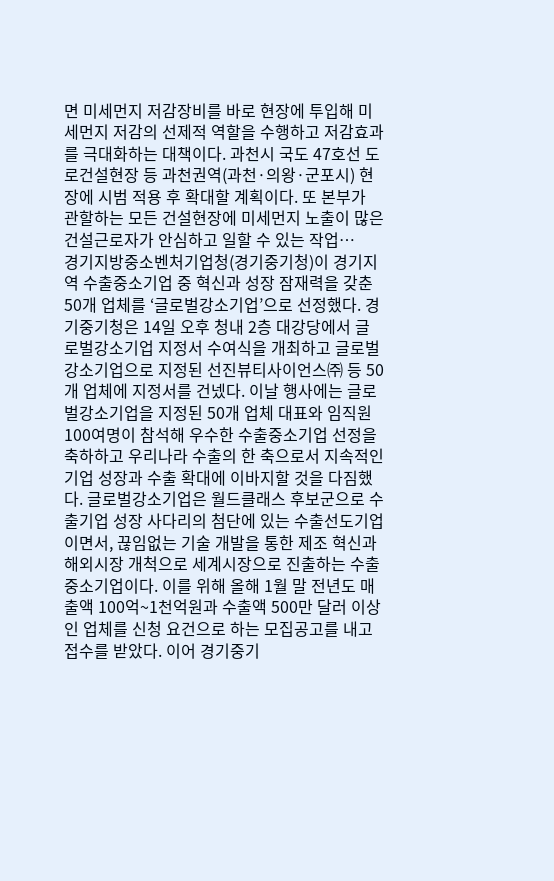면 미세먼지 저감장비를 바로 현장에 투입해 미세먼지 저감의 선제적 역할을 수행하고 저감효과를 극대화하는 대책이다. 과천시 국도 47호선 도로건설현장 등 과천권역(과천·의왕·군포시) 현장에 시범 적용 후 확대할 계획이다. 또 본부가 관할하는 모든 건설현장에 미세먼지 노출이 많은 건설근로자가 안심하고 일할 수 있는 작업…
경기지방중소벤처기업청(경기중기청)이 경기지역 수출중소기업 중 혁신과 성장 잠재력을 갖춘 50개 업체를 ‘글로벌강소기업’으로 선정했다. 경기중기청은 14일 오후 청내 2층 대강당에서 글로벌강소기업 지정서 수여식을 개최하고 글로벌강소기업으로 지정된 선진뷰티사이언스㈜ 등 50개 업체에 지정서를 건넸다. 이날 행사에는 글로벌강소기업을 지정된 50개 업체 대표와 임직원 100여명이 참석해 우수한 수출중소기업 선정을 축하하고 우리나라 수출의 한 축으로서 지속적인 기업 성장과 수출 확대에 이바지할 것을 다짐했다. 글로벌강소기업은 월드클래스 후보군으로 수출기업 성장 사다리의 첨단에 있는 수출선도기업이면서, 끊임없는 기술 개발을 통한 제조 혁신과 해외시장 개척으로 세계시장으로 진출하는 수출중소기업이다. 이를 위해 올해 1월 말 전년도 매출액 100억~1천억원과 수출액 500만 달러 이상인 업체를 신청 요건으로 하는 모집공고를 내고 접수를 받았다. 이어 경기중기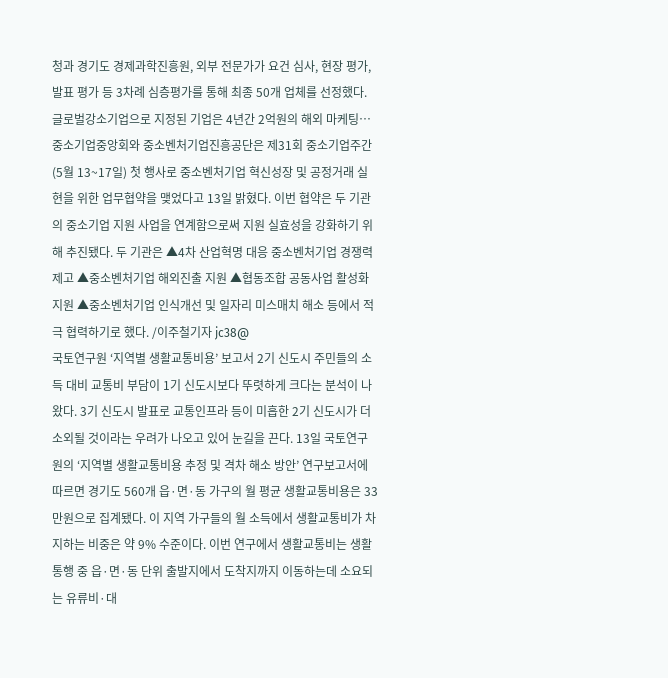청과 경기도 경제과학진흥원, 외부 전문가가 요건 심사, 현장 평가, 발표 평가 등 3차례 심층평가를 통해 최종 50개 업체를 선정했다. 글로벌강소기업으로 지정된 기업은 4년간 2억원의 해외 마케팅…
중소기업중앙회와 중소벤처기업진흥공단은 제31회 중소기업주간(5월 13~17일) 첫 행사로 중소벤처기업 혁신성장 및 공정거래 실현을 위한 업무협약을 맺었다고 13일 밝혔다. 이번 협약은 두 기관의 중소기업 지원 사업을 연계함으로써 지원 실효성을 강화하기 위해 추진됐다. 두 기관은 ▲4차 산업혁명 대응 중소벤처기업 경쟁력 제고 ▲중소벤처기업 해외진출 지원 ▲협동조합 공동사업 활성화 지원 ▲중소벤처기업 인식개선 및 일자리 미스매치 해소 등에서 적극 협력하기로 했다. /이주철기자 jc38@
국토연구원 ‘지역별 생활교통비용’ 보고서 2기 신도시 주민들의 소득 대비 교통비 부담이 1기 신도시보다 뚜렷하게 크다는 분석이 나왔다. 3기 신도시 발표로 교통인프라 등이 미흡한 2기 신도시가 더 소외될 것이라는 우려가 나오고 있어 눈길을 끈다. 13일 국토연구원의 ‘지역별 생활교통비용 추정 및 격차 해소 방안’ 연구보고서에 따르면 경기도 560개 읍·면·동 가구의 월 평균 생활교통비용은 33만원으로 집계됐다. 이 지역 가구들의 월 소득에서 생활교통비가 차지하는 비중은 약 9% 수준이다. 이번 연구에서 생활교통비는 생활 통행 중 읍·면·동 단위 출발지에서 도착지까지 이동하는데 소요되는 유류비·대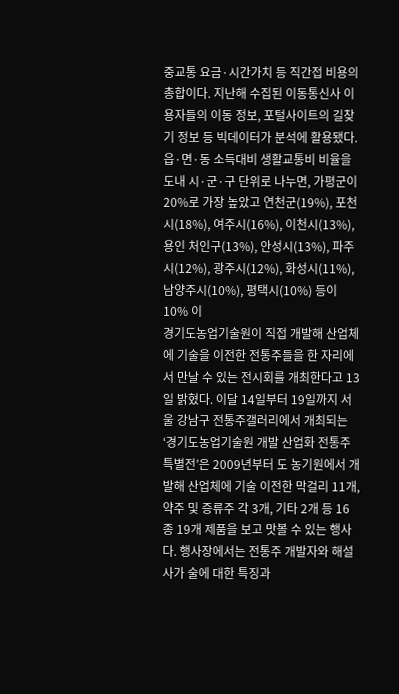중교통 요금·시간가치 등 직간접 비용의 총합이다. 지난해 수집된 이동통신사 이용자들의 이동 정보, 포털사이트의 길찾기 정보 등 빅데이터가 분석에 활용됐다. 읍·면·동 소득대비 생활교통비 비율을 도내 시·군·구 단위로 나누면, 가평군이 20%로 가장 높았고 연천군(19%), 포천시(18%), 여주시(16%), 이천시(13%), 용인 처인구(13%), 안성시(13%), 파주시(12%), 광주시(12%), 화성시(11%), 남양주시(10%), 평택시(10%) 등이 10% 이
경기도농업기술원이 직접 개발해 산업체에 기술을 이전한 전통주들을 한 자리에서 만날 수 있는 전시회를 개최한다고 13일 밝혔다. 이달 14일부터 19일까지 서울 강남구 전통주갤러리에서 개최되는 ‘경기도농업기술원 개발 산업화 전통주 특별전’은 2009년부터 도 농기원에서 개발해 산업체에 기술 이전한 막걸리 11개, 약주 및 증류주 각 3개, 기타 2개 등 16종 19개 제품을 보고 맛볼 수 있는 행사다. 행사장에서는 전통주 개발자와 해설사가 술에 대한 특징과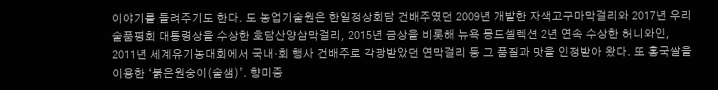이야기를 들려주기도 한다. 도 농업기술원은 한일정상회담 건배주였던 2009년 개발한 자색고구마막걸리와 2017년 우리술품평회 대통령상을 수상한 호담산양삼막걸리, 2015년 금상을 비롯해 뉴욕 몽드셀렉션 2년 연속 수상한 허니와인, 2011년 세계유기농대회에서 국내·회 행사 건배주로 각광받았던 연막걸리 등 그 품질과 맛을 인정받아 왔다. 또 홍국쌀을 이용한 ‘붉은원숭이(술샘)’. 향미증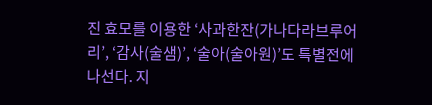진 효모를 이용한 ‘사과한잔(가나다라브루어리’, ‘감사(술샘)’, ‘술아(술아원)’도 특별전에 나선다. 지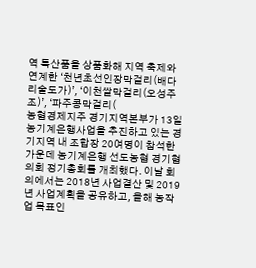역 특산품을 상품화해 지역 축제와 연계한 ‘천년초선인장막걸리(배다리술도가)’, ‘이천쌀막걸리(오성주조)’, ‘파주콩막걸리(
농협경제지주 경기지역본부가 13일 농기계은행사업을 추진하고 있는 경기지역 내 조합장 20여명이 참석한 가운데 농기계은행 선도농협 경기협의회 정기총회를 개최했다. 이날 회의에서는 2018년 사업결산 및 2019년 사업계획을 공유하고, 올해 농작업 목표인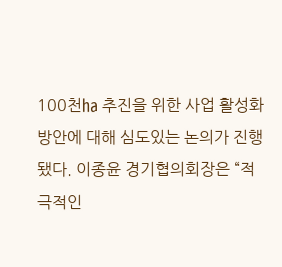100천㏊ 추진을 위한 사업 활성화 방안에 대해 심도있는 논의가 진행됐다. 이종윤 경기협의회장은 “적극적인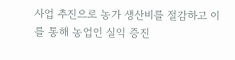사업 추진으로 농가 생산비를 절감하고 이를 통해 농업인 실익 증진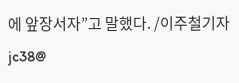에 앞장서자”고 말했다. /이주철기자 jc38@